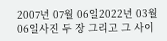2007년 07월 06일2022년 03월 06일사진 두 장 그리고 그 사이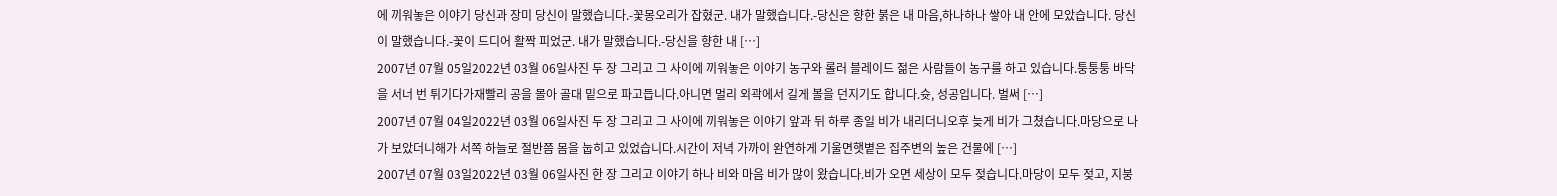에 끼워놓은 이야기 당신과 장미 당신이 말했습니다.-꽃몽오리가 잡혔군. 내가 말했습니다.-당신은 향한 붉은 내 마음,하나하나 쌓아 내 안에 모았습니다. 당신이 말했습니다.-꽃이 드디어 활짝 피었군. 내가 말했습니다.-당신을 향한 내 […]
2007년 07월 05일2022년 03월 06일사진 두 장 그리고 그 사이에 끼워놓은 이야기 농구와 롤러 블레이드 젊은 사람들이 농구를 하고 있습니다.퉁퉁퉁 바닥을 서너 번 튀기다가재빨리 공을 몰아 골대 밑으로 파고듭니다.아니면 멀리 외곽에서 길게 볼을 던지기도 합니다.슛, 성공입니다. 벌써 […]
2007년 07월 04일2022년 03월 06일사진 두 장 그리고 그 사이에 끼워놓은 이야기 앞과 뒤 하루 종일 비가 내리더니오후 늦게 비가 그쳤습니다.마당으로 나가 보았더니해가 서쪽 하늘로 절반쯤 몸을 눕히고 있었습니다.시간이 저녁 가까이 완연하게 기울면햇볕은 집주변의 높은 건물에 […]
2007년 07월 03일2022년 03월 06일사진 한 장 그리고 이야기 하나 비와 마음 비가 많이 왔습니다.비가 오면 세상이 모두 젖습니다.마당이 모두 젖고, 지붕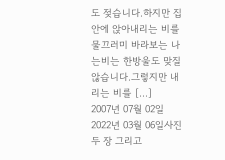도 젖습니다.하지만 집안에 앉아내리는 비를 물끄러미 바라보는 나는비는 한방울도 맞질 않습니다.그렇지만 내리는 비를 […]
2007년 07월 02일2022년 03월 06일사진 두 장 그리고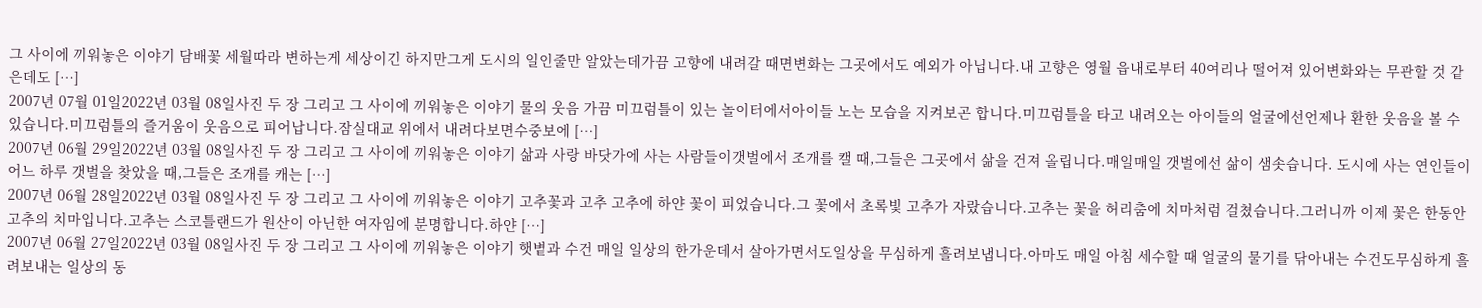그 사이에 끼워놓은 이야기 담배꽃 세월따라 변하는게 세상이긴 하지만그게 도시의 일인줄만 알았는데가끔 고향에 내려갈 때면변화는 그곳에서도 예외가 아닙니다.내 고향은 영월 읍내로부터 40여리나 떨어져 있어변화와는 무관할 것 같은데도 […]
2007년 07월 01일2022년 03월 08일사진 두 장 그리고 그 사이에 끼워놓은 이야기 물의 웃음 가끔 미끄럼틀이 있는 놀이터에서아이들 노는 모습을 지켜보곤 합니다.미끄럼틀을 타고 내려오는 아이들의 얼굴에선언제나 환한 웃음을 볼 수 있습니다.미끄럼틀의 즐거움이 웃음으로 피어납니다.잠실대교 위에서 내려다보면수중보에 […]
2007년 06월 29일2022년 03월 08일사진 두 장 그리고 그 사이에 끼워놓은 이야기 삶과 사랑 바닷가에 사는 사람들이갯벌에서 조개를 캘 때,그들은 그곳에서 삶을 건져 올립니다.매일매일 갯벌에선 삶이 샘솟습니다. 도시에 사는 연인들이어느 하루 갯벌을 찾았을 때,그들은 조개를 캐는 […]
2007년 06월 28일2022년 03월 08일사진 두 장 그리고 그 사이에 끼워놓은 이야기 고추꽃과 고추 고추에 하얀 꽃이 피었습니다.그 꽃에서 초록빛 고추가 자랐습니다.고추는 꽃을 허리춤에 치마처럼 걸쳤습니다.그러니까 이제 꽃은 한동안 고추의 치마입니다.고추는 스코틀랜드가 원산이 아닌한 여자임에 분명합니다.하얀 […]
2007년 06월 27일2022년 03월 08일사진 두 장 그리고 그 사이에 끼워놓은 이야기 햇볕과 수건 매일 일상의 한가운데서 살아가면서도일상을 무심하게 흘려보냅니다.아마도 매일 아침 세수할 때 얼굴의 물기를 닦아내는 수건도무심하게 흘려보내는 일상의 동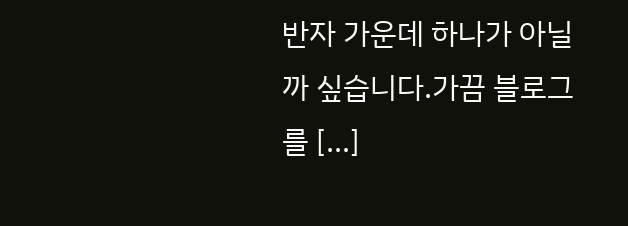반자 가운데 하나가 아닐까 싶습니다.가끔 블로그를 […]